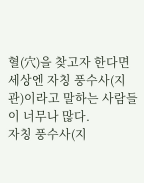혈(穴)을 찾고자 한다면
세상엔 자칭 풍수사(지관)이라고 말하는 사람들이 너무나 많다.
자칭 풍수사(지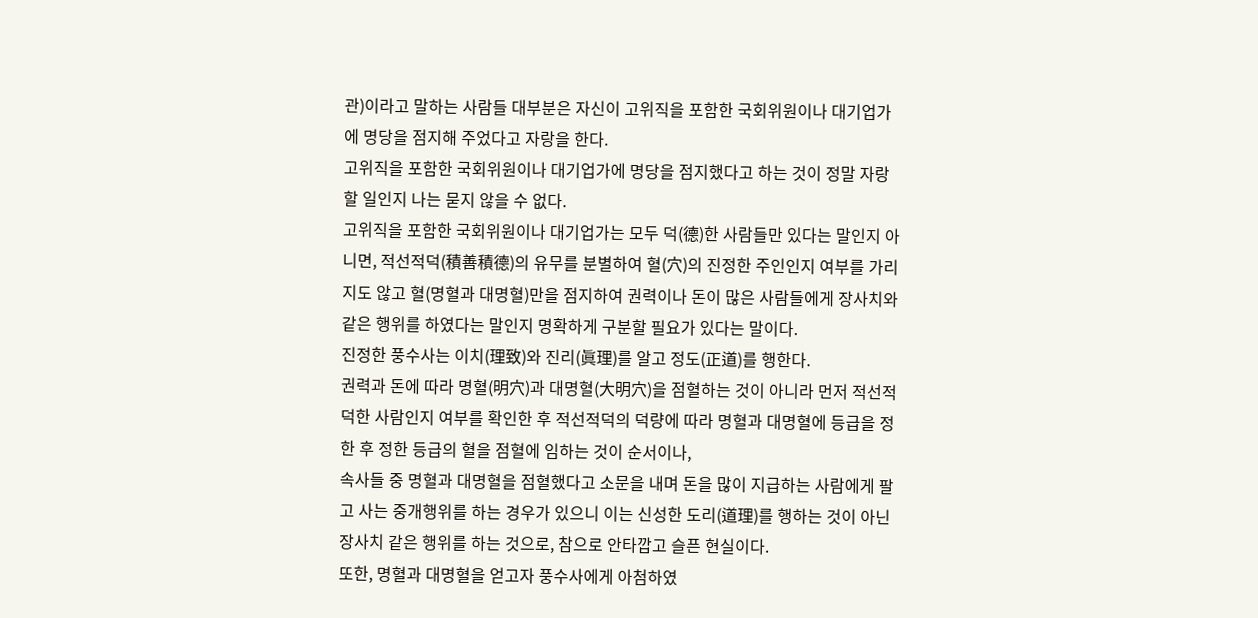관)이라고 말하는 사람들 대부분은 자신이 고위직을 포함한 국회위원이나 대기업가에 명당을 점지해 주었다고 자랑을 한다.
고위직을 포함한 국회위원이나 대기업가에 명당을 점지했다고 하는 것이 정말 자랑할 일인지 나는 묻지 않을 수 없다.
고위직을 포함한 국회위원이나 대기업가는 모두 덕(德)한 사람들만 있다는 말인지 아니면, 적선적덕(積善積德)의 유무를 분별하여 혈(穴)의 진정한 주인인지 여부를 가리지도 않고 혈(명혈과 대명혈)만을 점지하여 권력이나 돈이 많은 사람들에게 장사치와 같은 행위를 하였다는 말인지 명확하게 구분할 필요가 있다는 말이다.
진정한 풍수사는 이치(理致)와 진리(眞理)를 알고 정도(正道)를 행한다.
권력과 돈에 따라 명혈(明穴)과 대명혈(大明穴)을 점혈하는 것이 아니라 먼저 적선적덕한 사람인지 여부를 확인한 후 적선적덕의 덕량에 따라 명혈과 대명혈에 등급을 정한 후 정한 등급의 혈을 점혈에 임하는 것이 순서이나,
속사들 중 명혈과 대명혈을 점혈했다고 소문을 내며 돈을 많이 지급하는 사람에게 팔고 사는 중개행위를 하는 경우가 있으니 이는 신성한 도리(道理)를 행하는 것이 아닌 장사치 같은 행위를 하는 것으로, 참으로 안타깝고 슬픈 현실이다.
또한, 명혈과 대명혈을 얻고자 풍수사에게 아첨하였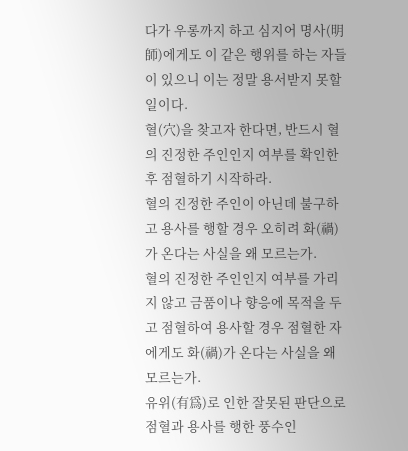다가 우롱까지 하고 심지어 명사(明師)에게도 이 같은 행위를 하는 자들이 있으니 이는 정말 용서받지 못할 일이다.
혈(穴)을 찾고자 한다면, 반드시 혈의 진정한 주인인지 여부를 확인한 후 점혈하기 시작하라.
혈의 진정한 주인이 아닌데 불구하고 용사를 행할 경우 오히려 화(禍)가 온다는 사실을 왜 모르는가.
혈의 진정한 주인인지 여부를 가리지 않고 금품이나 향응에 목적을 두고 점혈하여 용사할 경우 점혈한 자에게도 화(禍)가 온다는 사실을 왜 모르는가.
유위(有爲)로 인한 잘못된 판단으로 점혈과 용사를 행한 풍수인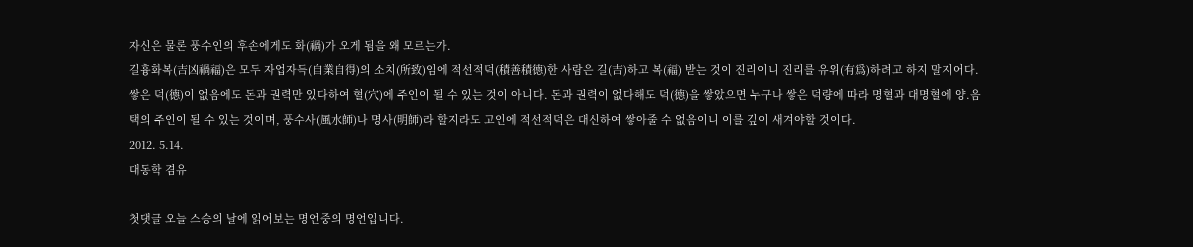자신은 물론 풍수인의 후손에게도 화(禍)가 오게 됨을 왜 모르는가.
길흉화복(吉凶禍福)은 모두 자업자득(自業自得)의 소치(所致)임에 적선적덕(積善積德)한 사람은 길(吉)하고 복(福) 받는 것이 진리이니 진리를 유위(有爲)하려고 하지 말지어다.
쌓은 덕(德)이 없음에도 돈과 권력만 있다하여 혈(穴)에 주인이 될 수 있는 것이 아니다. 돈과 권력이 없다해도 덕(德)을 쌓았으면 누구나 쌓은 덕량에 따라 명혈과 대명혈에 양.음택의 주인이 될 수 있는 것이며, 풍수사(風水師)나 명사(明師)라 할지라도 고인에 적선적덕은 대신하여 쌓아줄 수 없음이니 이를 깊이 새겨야할 것이다.
2012. 5.14.
대동학 겸유

첫댓글 오늘 스승의 날에 읽어보는 명언중의 명언입니다.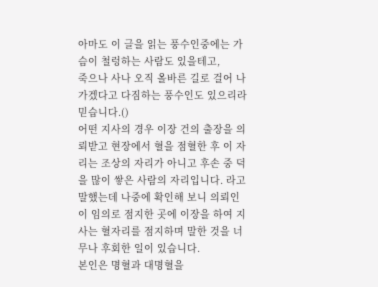아마도 이 글을 읽는 풍수인중에는 가슴이 철렁하는 사람도 있을테고,
죽으나 사나 오직 올바른 길로 걸어 나가겠다고 다짐하는 풍수인도 있으리라 믿습니다.()
어떤 지사의 경우 이장 건의 출장을 의뢰받고 현장에서 혈을 점혈한 후 이 자리는 조상의 자리가 아니고 후손 중 덕을 많이 쌓은 사람의 자리입니다. 라고 말했는데 나중에 확인해 보니 의뢰인이 임의로 점지한 곳에 이장을 하여 지사는 혈자리를 점지하며 말한 것을 너무나 후회한 일이 있습니다.
본인은 명혈과 대명혈을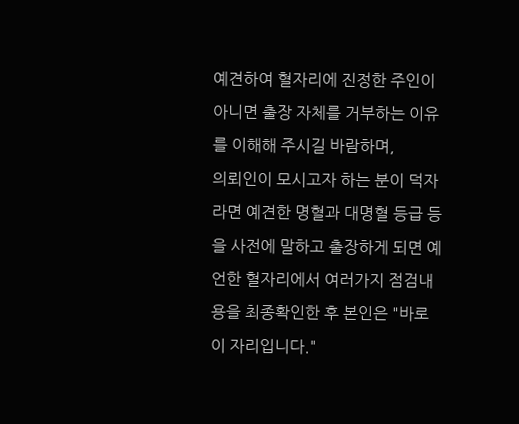예견하여 혈자리에 진정한 주인이 아니면 출장 자체를 거부하는 이유를 이해해 주시길 바람하며,
의뢰인이 모시고자 하는 분이 덕자라면 예견한 명혈과 대명혈 등급 등을 사전에 말하고 출장하게 되면 예언한 혈자리에서 여러가지 점검내용을 최종확인한 후 본인은 "바로 이 자리입니다."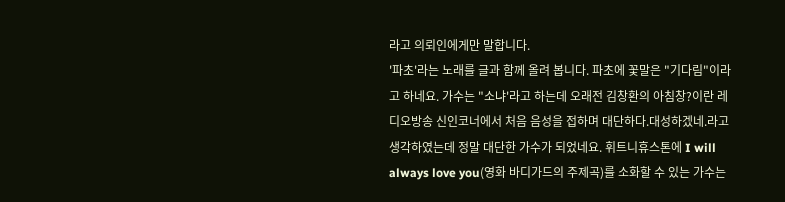라고 의뢰인에게만 말합니다.
'파초'라는 노래를 글과 함께 올려 봅니다. 파초에 꽃말은 "기다림"이라고 하네요. 가수는 "소냐'라고 하는데 오래전 김창환의 아침창?이란 레디오방송 신인코너에서 처음 음성을 접하며 대단하다.대성하겠네.라고 생각하였는데 정말 대단한 가수가 되었네요. 휘트니휴스톤에 I will always love you(영화 바디가드의 주제곡)를 소화할 수 있는 가수는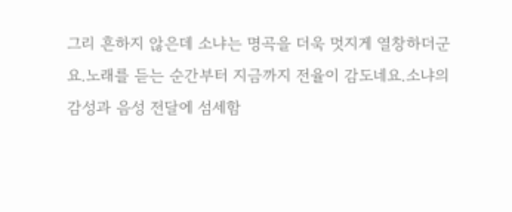그리 흔하지 않은데 소냐는 명곡을 더욱 멋지게 열창하더군요.노래를 듣는 순간부터 지금까지 전율이 감도네요.소냐의 감성과 음성 전달에 섬세함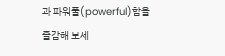과 파워풀(powerful)함을 즐감해 보세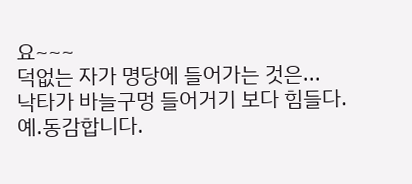요~~~
덕없는 자가 명당에 들어가는 것은...
낙타가 바늘구멍 들어거기 보다 힘들다.
예.동감합니다.